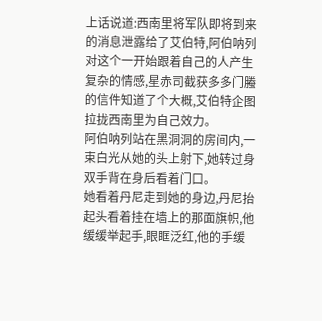上话说道:西南里将军队即将到来的消息泄露给了艾伯特,阿伯呐列对这个一开始跟着自己的人产生复杂的情感,星赤司截获多多门螣的信件知道了个大概,艾伯特企图拉拢西南里为自己效力。
阿伯呐列站在黑洞洞的房间内,一束白光从她的头上射下,她转过身双手背在身后看着门口。
她看着丹尼走到她的身边,丹尼抬起头看着挂在墙上的那面旗帜,他缓缓举起手,眼眶泛红,他的手缓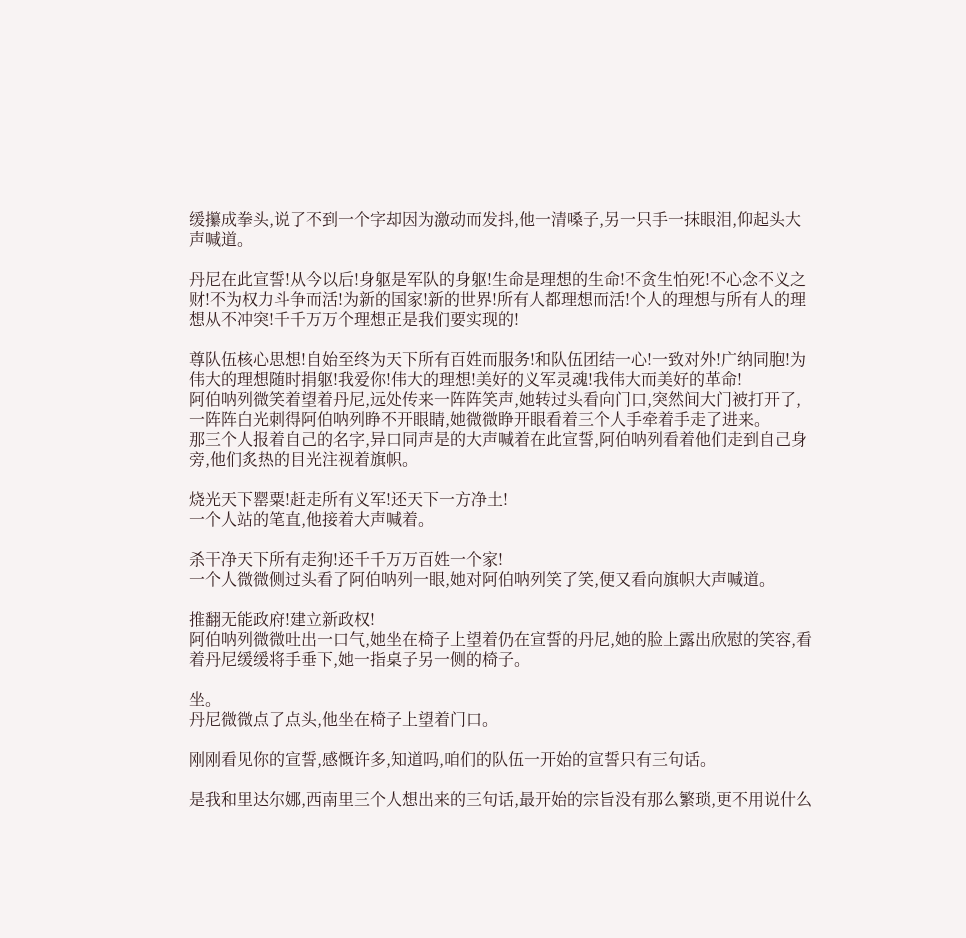缓攥成拳头,说了不到一个字却因为激动而发抖,他一清嗓子,另一只手一抹眼泪,仰起头大声喊道。

丹尼在此宣誓!从今以后!身躯是军队的身躯!生命是理想的生命!不贪生怕死!不心念不义之财!不为权力斗争而活!为新的国家!新的世界!所有人都理想而活!个人的理想与所有人的理想从不冲突!千千万万个理想正是我们要实现的!

尊队伍核心思想!自始至终为天下所有百姓而服务!和队伍团结一心!一致对外!广纳同胞!为伟大的理想随时捐躯!我爱你!伟大的理想!美好的义军灵魂!我伟大而美好的革命!
阿伯呐列微笑着望着丹尼,远处传来一阵阵笑声,她转过头看向门口,突然间大门被打开了,一阵阵白光刺得阿伯呐列睁不开眼睛,她微微睁开眼看着三个人手牵着手走了进来。
那三个人报着自己的名字,异口同声是的大声喊着在此宣誓,阿伯呐列看着他们走到自己身旁,他们炙热的目光注视着旗帜。

烧光天下罂粟!赶走所有义军!还天下一方净土!
一个人站的笔直,他接着大声喊着。

杀干净天下所有走狗!还千千万万百姓一个家!
一个人微微侧过头看了阿伯呐列一眼,她对阿伯呐列笑了笑,便又看向旗帜大声喊道。

推翻无能政府!建立新政权!
阿伯呐列微微吐出一口气,她坐在椅子上望着仍在宣誓的丹尼,她的脸上露出欣慰的笑容,看着丹尼缓缓将手垂下,她一指桌子另一侧的椅子。

坐。
丹尼微微点了点头,他坐在椅子上望着门口。

刚刚看见你的宣誓,感慨许多,知道吗,咱们的队伍一开始的宣誓只有三句话。

是我和里达尔娜,西南里三个人想出来的三句话,最开始的宗旨没有那么繁琐,更不用说什么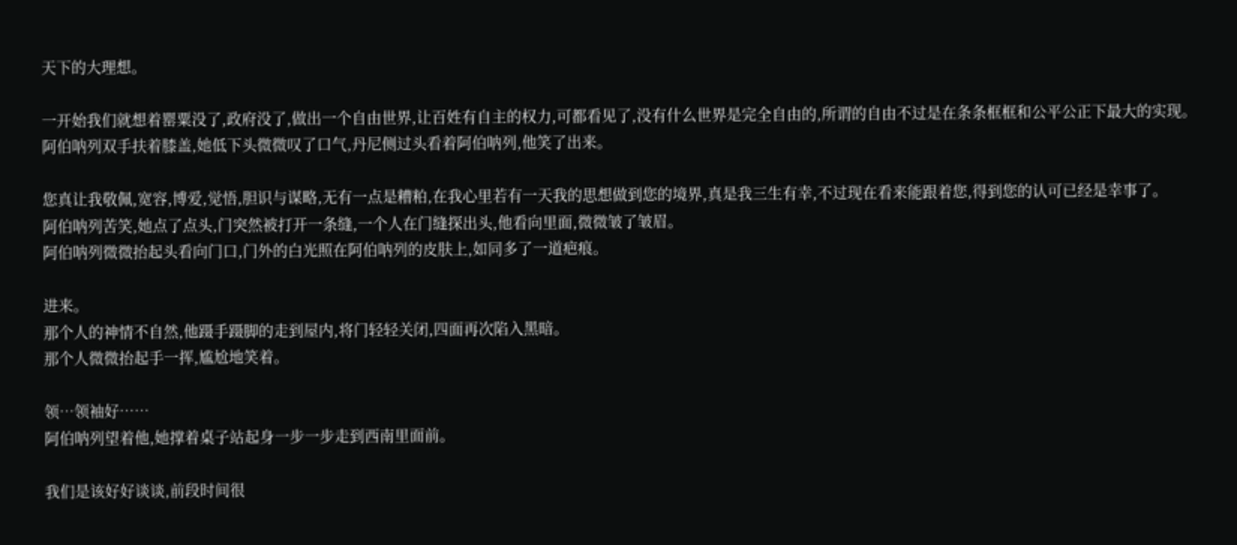天下的大理想。

一开始我们就想着罂粟没了,政府没了,做出一个自由世界,让百姓有自主的权力,可都看见了,没有什么世界是完全自由的,所谓的自由不过是在条条框框和公平公正下最大的实现。
阿伯呐列双手扶着膝盖,她低下头微微叹了口气,丹尼侧过头看着阿伯呐列,他笑了出来。

您真让我敬佩,宽容,博爱,觉悟,胆识与谋略,无有一点是糟粕,在我心里若有一天我的思想做到您的境界,真是我三生有幸,不过现在看来能跟着您,得到您的认可已经是幸事了。
阿伯呐列苦笑,她点了点头,门突然被打开一条缝,一个人在门缝探出头,他看向里面,微微皱了皱眉。
阿伯呐列微微抬起头看向门口,门外的白光照在阿伯呐列的皮肤上,如同多了一道疤痕。

进来。
那个人的神情不自然,他蹑手蹑脚的走到屋内,将门轻轻关闭,四面再次陷入黑暗。
那个人微微抬起手一挥,尴尬地笑着。

领…领袖好……
阿伯呐列望着他,她撑着桌子站起身一步一步走到西南里面前。

我们是该好好谈谈,前段时间很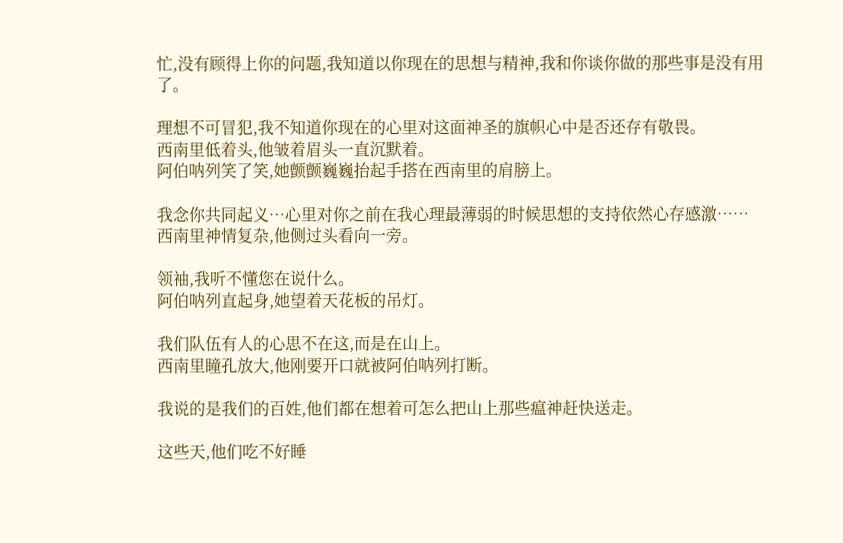忙,没有顾得上你的问题,我知道以你现在的思想与精神,我和你谈你做的那些事是没有用了。

理想不可冒犯,我不知道你现在的心里对这面神圣的旗帜心中是否还存有敬畏。
西南里低着头,他皱着眉头一直沉默着。
阿伯呐列笑了笑,她颤颤巍巍抬起手搭在西南里的肩膀上。

我念你共同起义…心里对你之前在我心理最薄弱的时候思想的支持依然心存感激……
西南里神情复杂,他侧过头看向一旁。

领袖,我听不懂您在说什么。
阿伯呐列直起身,她望着天花板的吊灯。

我们队伍有人的心思不在这,而是在山上。
西南里瞳孔放大,他刚要开口就被阿伯呐列打断。

我说的是我们的百姓,他们都在想着可怎么把山上那些瘟神赶快送走。

这些天,他们吃不好睡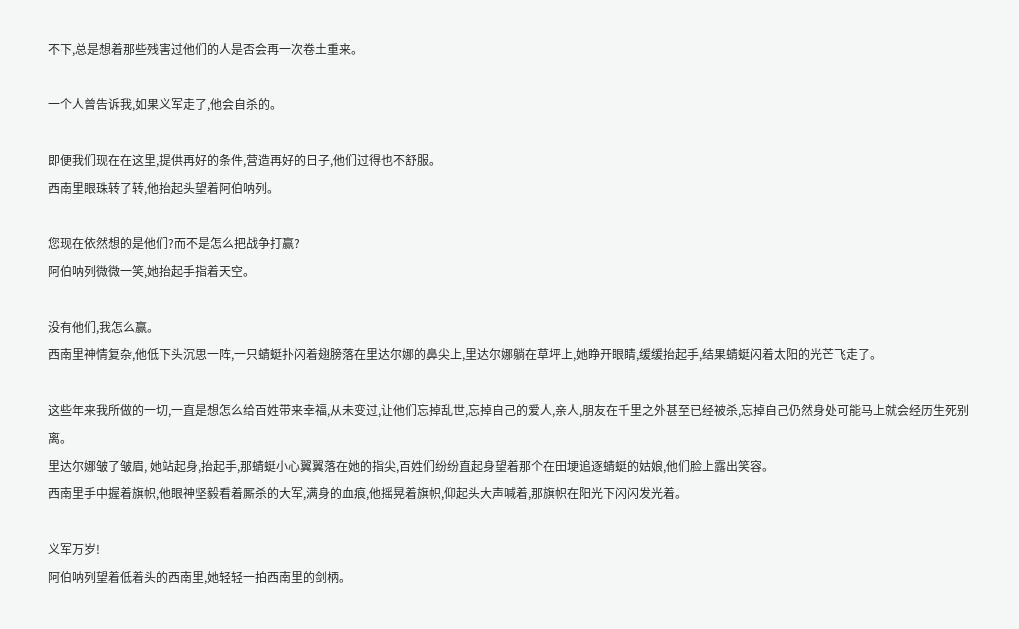不下,总是想着那些残害过他们的人是否会再一次卷土重来。

一个人曾告诉我,如果义军走了,他会自杀的。

即便我们现在在这里,提供再好的条件,营造再好的日子,他们过得也不舒服。
西南里眼珠转了转,他抬起头望着阿伯呐列。

您现在依然想的是他们?而不是怎么把战争打赢?
阿伯呐列微微一笑,她抬起手指着天空。

没有他们,我怎么赢。
西南里神情复杂,他低下头沉思一阵,一只蜻蜓扑闪着翅膀落在里达尔娜的鼻尖上,里达尔娜躺在草坪上,她睁开眼睛,缓缓抬起手,结果蜻蜓闪着太阳的光芒飞走了。

这些年来我所做的一切,一直是想怎么给百姓带来幸福,从未变过,让他们忘掉乱世,忘掉自己的爱人,亲人,朋友在千里之外甚至已经被杀,忘掉自己仍然身处可能马上就会经历生死别离。
里达尔娜皱了皱眉, 她站起身,抬起手,那蜻蜓小心翼翼落在她的指尖,百姓们纷纷直起身望着那个在田埂追逐蜻蜓的姑娘,他们脸上露出笑容。
西南里手中握着旗帜,他眼神坚毅看着厮杀的大军,满身的血痕,他摇晃着旗帜,仰起头大声喊着,那旗帜在阳光下闪闪发光着。

义军万岁!
阿伯呐列望着低着头的西南里,她轻轻一拍西南里的剑柄。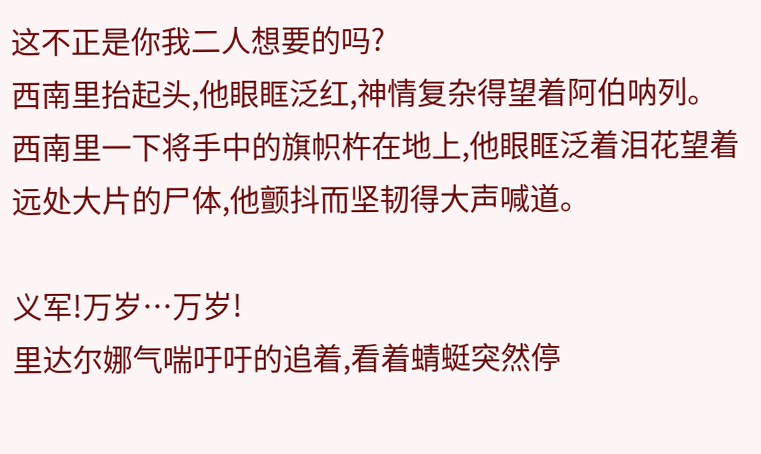这不正是你我二人想要的吗?
西南里抬起头,他眼眶泛红,神情复杂得望着阿伯呐列。
西南里一下将手中的旗帜杵在地上,他眼眶泛着泪花望着远处大片的尸体,他颤抖而坚韧得大声喊道。

义军!万岁…万岁!
里达尔娜气喘吁吁的追着,看着蜻蜓突然停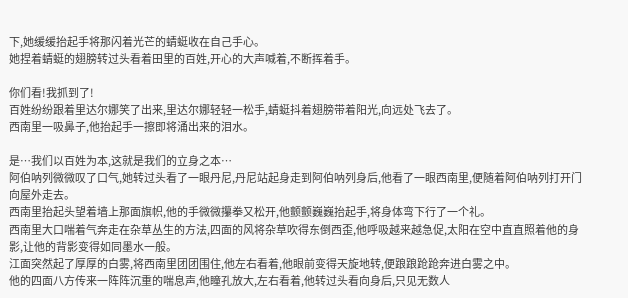下,她缓缓抬起手将那闪着光芒的蜻蜓收在自己手心。
她捏着蜻蜓的翅膀转过头看着田里的百姓,开心的大声喊着,不断挥着手。

你们看!我抓到了!
百姓纷纷跟着里达尔娜笑了出来,里达尔娜轻轻一松手,蜻蜓抖着翅膀带着阳光,向远处飞去了。
西南里一吸鼻子,他抬起手一擦即将涌出来的泪水。

是…我们以百姓为本,这就是我们的立身之本…
阿伯呐列微微叹了口气,她转过头看了一眼丹尼,丹尼站起身走到阿伯呐列身后,他看了一眼西南里,便随着阿伯呐列打开门向屋外走去。
西南里抬起头望着墙上那面旗帜,他的手微微攥拳又松开,他颤颤巍巍抬起手,将身体弯下行了一个礼。
西南里大口喘着气奔走在杂草丛生的方法,四面的风将杂草吹得东倒西歪,他呼吸越来越急促,太阳在空中直直照着他的身影,让他的背影变得如同墨水一般。
江面突然起了厚厚的白雾,将西南里团团围住,他左右看着,他眼前变得天旋地转,便踉踉跄跄奔进白雾之中。
他的四面八方传来一阵阵沉重的喘息声,他瞳孔放大,左右看着,他转过头看向身后,只见无数人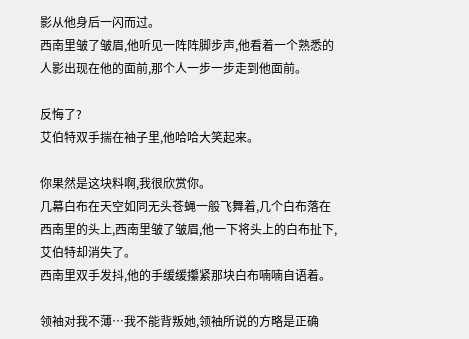影从他身后一闪而过。
西南里皱了皱眉,他听见一阵阵脚步声,他看着一个熟悉的人影出现在他的面前,那个人一步一步走到他面前。

反悔了?
艾伯特双手揣在袖子里,他哈哈大笑起来。

你果然是这块料啊,我很欣赏你。
几幕白布在天空如同无头苍蝇一般飞舞着,几个白布落在西南里的头上,西南里皱了皱眉,他一下将头上的白布扯下,艾伯特却消失了。
西南里双手发抖,他的手缓缓攥紧那块白布喃喃自语着。

领袖对我不薄…我不能背叛她,领袖所说的方略是正确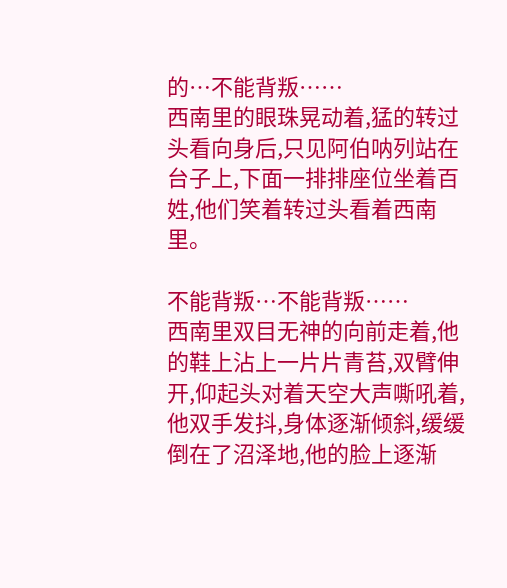的…不能背叛……
西南里的眼珠晃动着,猛的转过头看向身后,只见阿伯呐列站在台子上,下面一排排座位坐着百姓,他们笑着转过头看着西南里。

不能背叛…不能背叛……
西南里双目无神的向前走着,他的鞋上沾上一片片青苔,双臂伸开,仰起头对着天空大声嘶吼着,他双手发抖,身体逐渐倾斜,缓缓倒在了沼泽地,他的脸上逐渐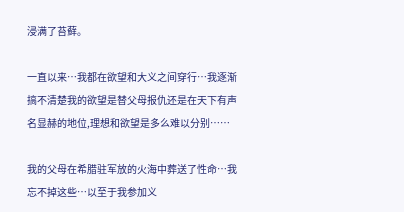浸满了苔藓。

一直以来…我都在欲望和大义之间穿行…我逐渐搞不清楚我的欲望是替父母报仇还是在天下有声名显赫的地位,理想和欲望是多么难以分别……

我的父母在希腊驻军放的火海中葬送了性命…我忘不掉这些…以至于我参加义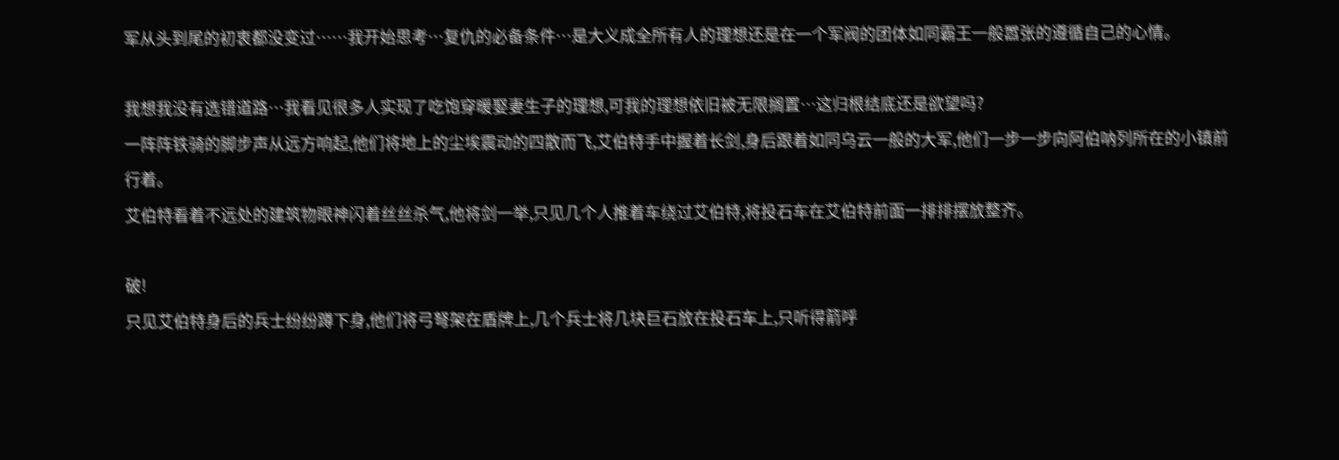军从头到尾的初衷都没变过……我开始思考…复仇的必备条件…是大义成全所有人的理想还是在一个军阀的团体如同霸王一般嚣张的遵循自己的心情。

我想我没有选错道路…我看见很多人实现了吃饱穿暖娶妻生子的理想,可我的理想依旧被无限搁置…这归根结底还是欲望吗?
一阵阵铁骑的脚步声从远方响起,他们将地上的尘埃震动的四散而飞,艾伯特手中握着长剑,身后跟着如同乌云一般的大军,他们一步一步向阿伯呐列所在的小镇前行着。
艾伯特看着不远处的建筑物眼神闪着丝丝杀气,他将剑一举,只见几个人推着车绕过艾伯特,将投石车在艾伯特前面一排排摆放整齐。

破!
只见艾伯特身后的兵士纷纷蹲下身,他们将弓弩架在盾牌上,几个兵士将几块巨石放在投石车上,只听得箭呼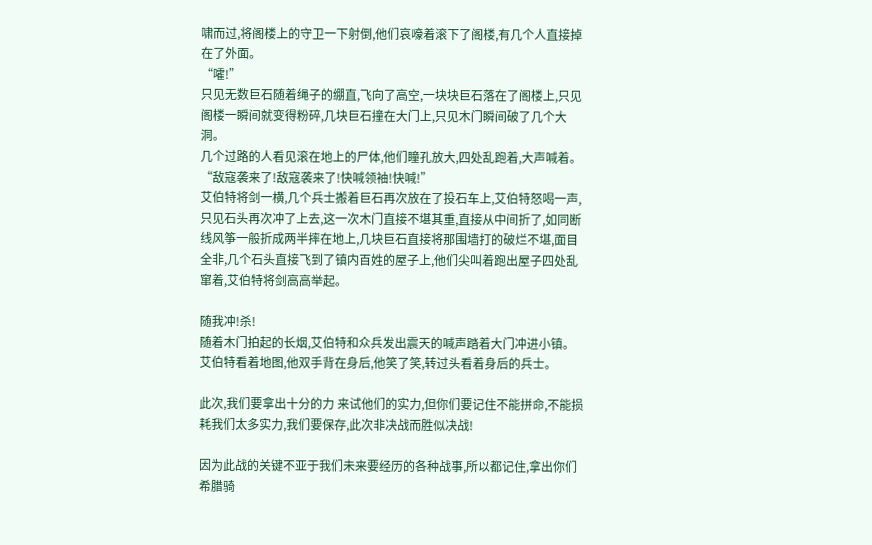啸而过,将阁楼上的守卫一下射倒,他们哀嚎着滚下了阁楼,有几个人直接掉在了外面。
“嚯!”
只见无数巨石随着绳子的绷直,飞向了高空,一块块巨石落在了阁楼上,只见阁楼一瞬间就变得粉碎,几块巨石撞在大门上,只见木门瞬间破了几个大洞。
几个过路的人看见滚在地上的尸体,他们瞳孔放大,四处乱跑着,大声喊着。
“敌寇袭来了!敌寇袭来了!快喊领袖!快喊!”
艾伯特将剑一横,几个兵士搬着巨石再次放在了投石车上,艾伯特怒喝一声,只见石头再次冲了上去,这一次木门直接不堪其重,直接从中间折了,如同断线风筝一般折成两半摔在地上,几块巨石直接将那围墙打的破烂不堪,面目全非,几个石头直接飞到了镇内百姓的屋子上,他们尖叫着跑出屋子四处乱窜着,艾伯特将剑高高举起。

随我冲!杀!
随着木门拍起的长烟,艾伯特和众兵发出震天的喊声踏着大门冲进小镇。
艾伯特看着地图,他双手背在身后,他笑了笑,转过头看着身后的兵士。

此次,我们要拿出十分的力 来试他们的实力,但你们要记住不能拼命,不能损耗我们太多实力,我们要保存,此次非决战而胜似决战!

因为此战的关键不亚于我们未来要经历的各种战事,所以都记住,拿出你们希腊骑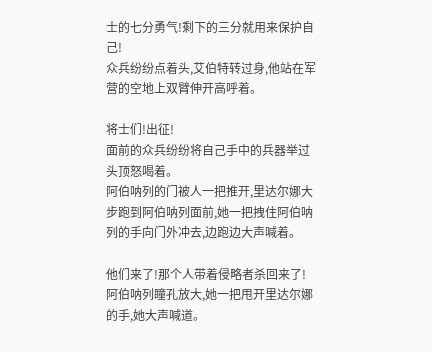士的七分勇气!剩下的三分就用来保护自己!
众兵纷纷点着头,艾伯特转过身,他站在军营的空地上双臂伸开高呼着。

将士们!出征!
面前的众兵纷纷将自己手中的兵器举过头顶怒喝着。
阿伯呐列的门被人一把推开,里达尔娜大步跑到阿伯呐列面前,她一把拽住阿伯呐列的手向门外冲去,边跑边大声喊着。

他们来了!那个人带着侵略者杀回来了!
阿伯呐列瞳孔放大,她一把甩开里达尔娜的手,她大声喊道。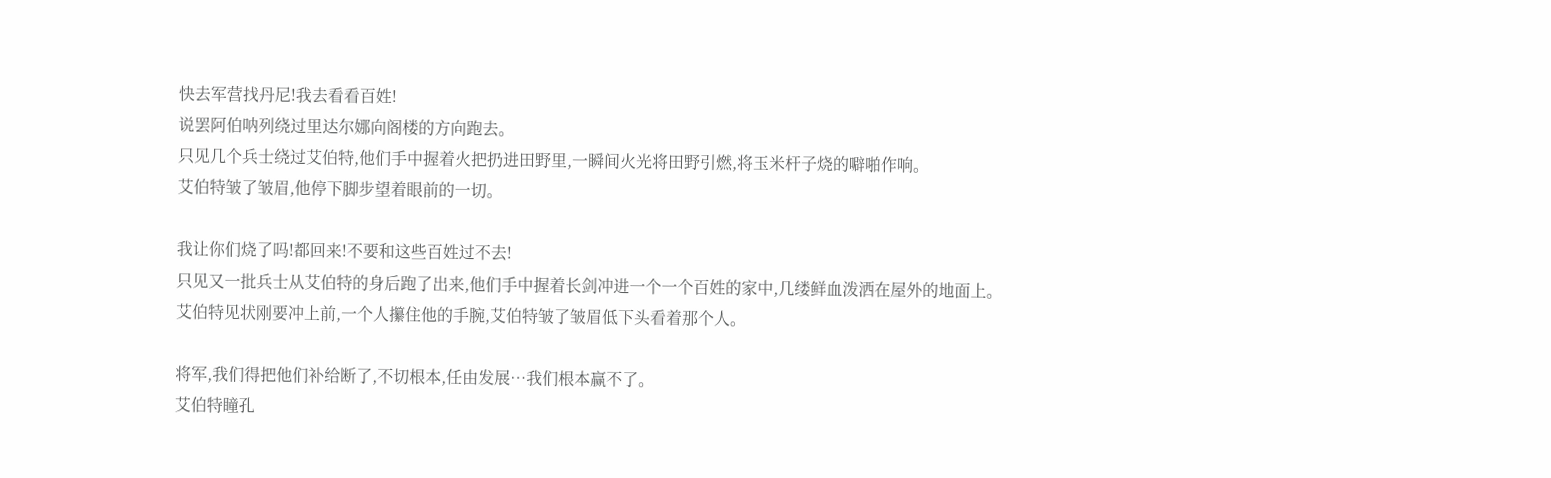快去军营找丹尼!我去看看百姓!
说罢阿伯呐列绕过里达尔娜向阁楼的方向跑去。
只见几个兵士绕过艾伯特,他们手中握着火把扔进田野里,一瞬间火光将田野引燃,将玉米杆子烧的噼啪作响。
艾伯特皱了皱眉,他停下脚步望着眼前的一切。

我让你们烧了吗!都回来!不要和这些百姓过不去!
只见又一批兵士从艾伯特的身后跑了出来,他们手中握着长剑冲进一个一个百姓的家中,几缕鲜血泼洒在屋外的地面上。
艾伯特见状刚要冲上前,一个人攥住他的手腕,艾伯特皱了皱眉低下头看着那个人。

将军,我们得把他们补给断了,不切根本,任由发展…我们根本赢不了。
艾伯特瞳孔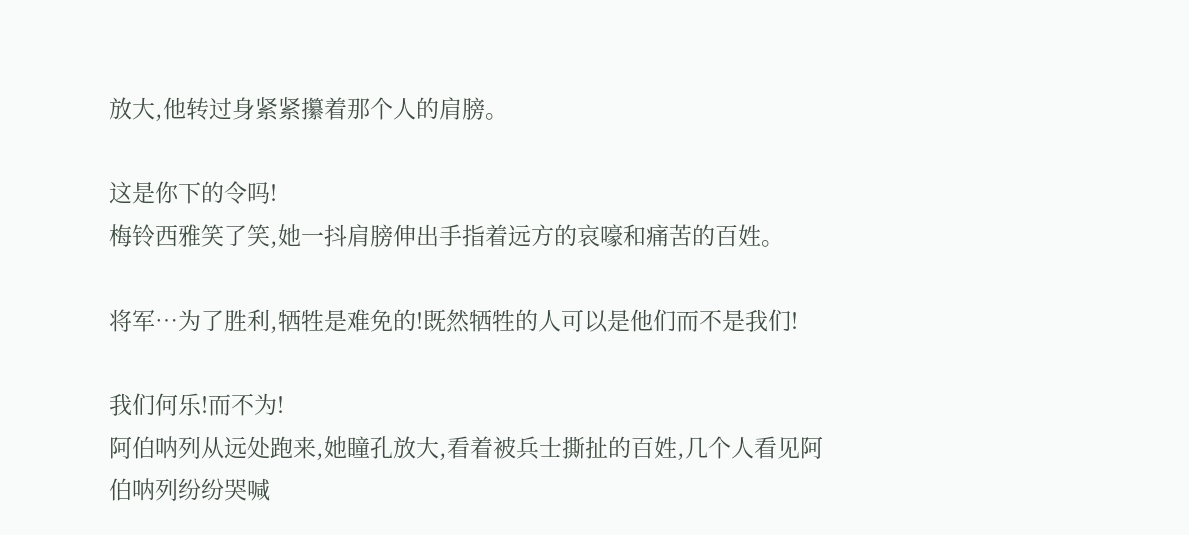放大,他转过身紧紧攥着那个人的肩膀。

这是你下的令吗!
梅铃西雅笑了笑,她一抖肩膀伸出手指着远方的哀嚎和痛苦的百姓。

将军…为了胜利,牺牲是难免的!既然牺牲的人可以是他们而不是我们!

我们何乐!而不为!
阿伯呐列从远处跑来,她瞳孔放大,看着被兵士撕扯的百姓,几个人看见阿伯呐列纷纷哭喊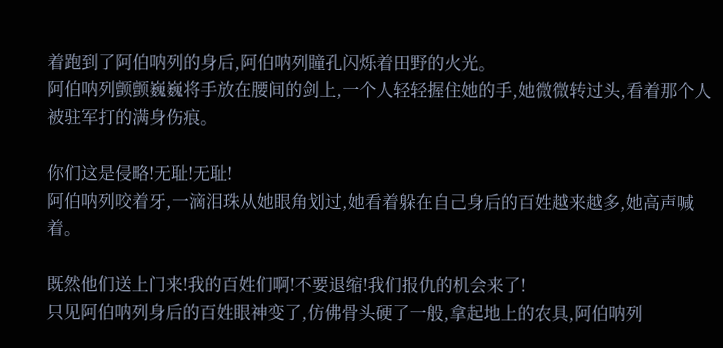着跑到了阿伯呐列的身后,阿伯呐列瞳孔闪烁着田野的火光。
阿伯呐列颤颤巍巍将手放在腰间的剑上,一个人轻轻握住她的手,她微微转过头,看着那个人被驻军打的满身伤痕。

你们这是侵略!无耻!无耻!
阿伯呐列咬着牙,一滴泪珠从她眼角划过,她看着躲在自己身后的百姓越来越多,她高声喊着。

既然他们送上门来!我的百姓们啊!不要退缩!我们报仇的机会来了!
只见阿伯呐列身后的百姓眼神变了,仿佛骨头硬了一般,拿起地上的农具,阿伯呐列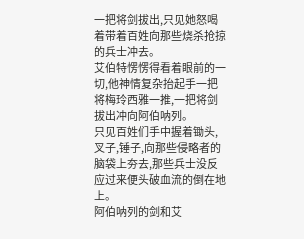一把将剑拔出,只见她怒喝着带着百姓向那些烧杀抢掠的兵士冲去。
艾伯特愣愣得看着眼前的一切,他神情复杂抬起手一把将梅玲西雅一推,一把将剑拔出冲向阿伯呐列。
只见百姓们手中握着锄头,叉子,锤子,向那些侵略者的脑袋上夯去,那些兵士没反应过来便头破血流的倒在地上。
阿伯呐列的剑和艾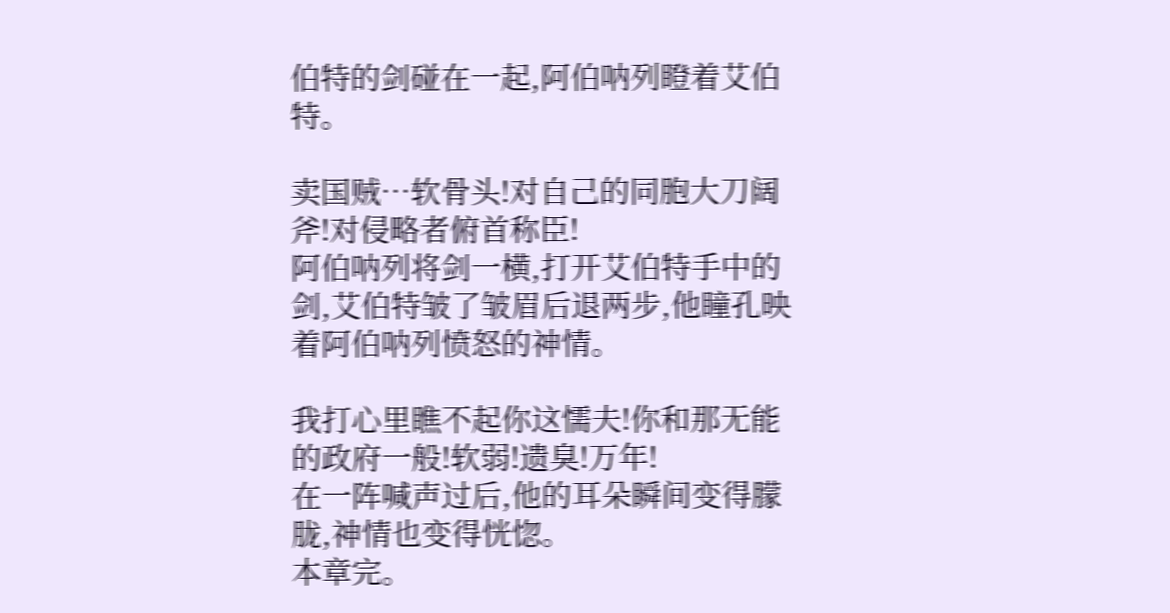伯特的剑碰在一起,阿伯呐列瞪着艾伯特。

卖国贼…软骨头!对自己的同胞大刀阔斧!对侵略者俯首称臣!
阿伯呐列将剑一横,打开艾伯特手中的剑,艾伯特皱了皱眉后退两步,他瞳孔映着阿伯呐列愤怒的神情。

我打心里瞧不起你这懦夫!你和那无能的政府一般!软弱!遗臭!万年!
在一阵喊声过后,他的耳朵瞬间变得朦胧,神情也变得恍惚。
本章完。